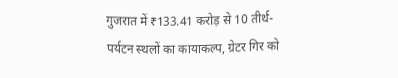गुजरात में ₹133.41 करोड़ से 10 तीर्थ-पर्यटन स्थलों का कायाकल्प, ग्रेटर गिर को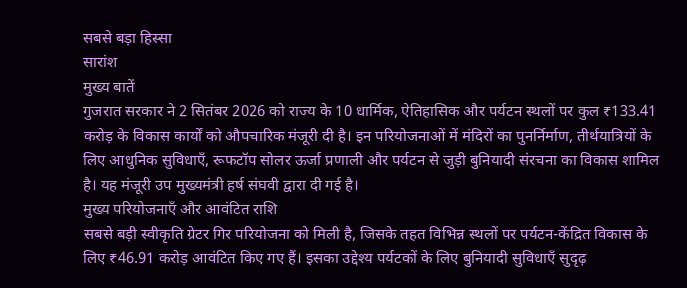सबसे बड़ा हिस्सा
सारांश
मुख्य बातें
गुजरात सरकार ने 2 सितंबर 2026 को राज्य के 10 धार्मिक, ऐतिहासिक और पर्यटन स्थलों पर कुल ₹133.41 करोड़ के विकास कार्यों को औपचारिक मंजूरी दी है। इन परियोजनाओं में मंदिरों का पुनर्निर्माण, तीर्थयात्रियों के लिए आधुनिक सुविधाएँ, रूफटॉप सोलर ऊर्जा प्रणाली और पर्यटन से जुड़ी बुनियादी संरचना का विकास शामिल है। यह मंजूरी उप मुख्यमंत्री हर्ष संघवी द्वारा दी गई है।
मुख्य परियोजनाएँ और आवंटित राशि
सबसे बड़ी स्वीकृति ग्रेटर गिर परियोजना को मिली है, जिसके तहत विभिन्न स्थलों पर पर्यटन-केंद्रित विकास के लिए ₹46.91 करोड़ आवंटित किए गए हैं। इसका उद्देश्य पर्यटकों के लिए बुनियादी सुविधाएँ सुदृढ़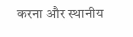करना और स्थानीय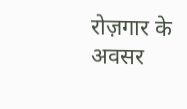रोज़गार के अवसर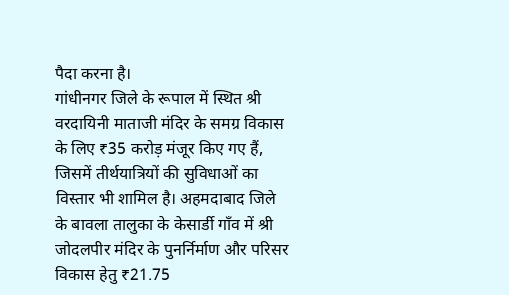पैदा करना है।
गांधीनगर जिले के रूपाल में स्थित श्री वरदायिनी माताजी मंदिर के समग्र विकास के लिए ₹35 करोड़ मंजूर किए गए हैं, जिसमें तीर्थयात्रियों की सुविधाओं का विस्तार भी शामिल है। अहमदाबाद जिले के बावला तालुका के केसार्डी गाँव में श्री जोदलपीर मंदिर के पुनर्निर्माण और परिसर विकास हेतु ₹21.75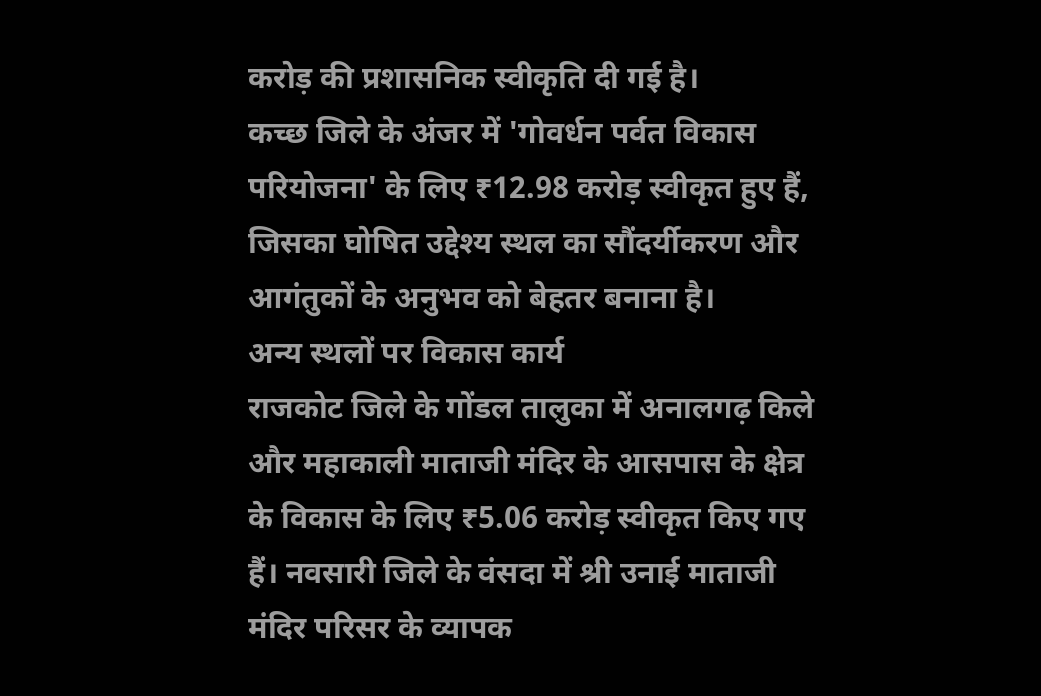करोड़ की प्रशासनिक स्वीकृति दी गई है।
कच्छ जिले के अंजर में 'गोवर्धन पर्वत विकास परियोजना' के लिए ₹12.98 करोड़ स्वीकृत हुए हैं, जिसका घोषित उद्देश्य स्थल का सौंदर्यीकरण और आगंतुकों के अनुभव को बेहतर बनाना है।
अन्य स्थलों पर विकास कार्य
राजकोट जिले के गोंडल तालुका में अनालगढ़ किले और महाकाली माताजी मंदिर के आसपास के क्षेत्र के विकास के लिए ₹5.06 करोड़ स्वीकृत किए गए हैं। नवसारी जिले के वंसदा में श्री उनाई माताजी मंदिर परिसर के व्यापक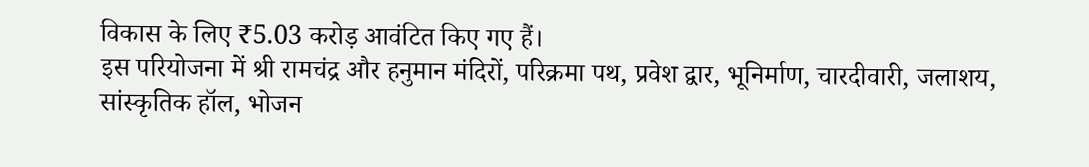विकास के लिए ₹5.03 करोड़ आवंटित किए गए हैं।
इस परियोजना में श्री रामचंद्र और हनुमान मंदिरों, परिक्रमा पथ, प्रवेश द्वार, भूनिर्माण, चारदीवारी, जलाशय, सांस्कृतिक हॉल, भोजन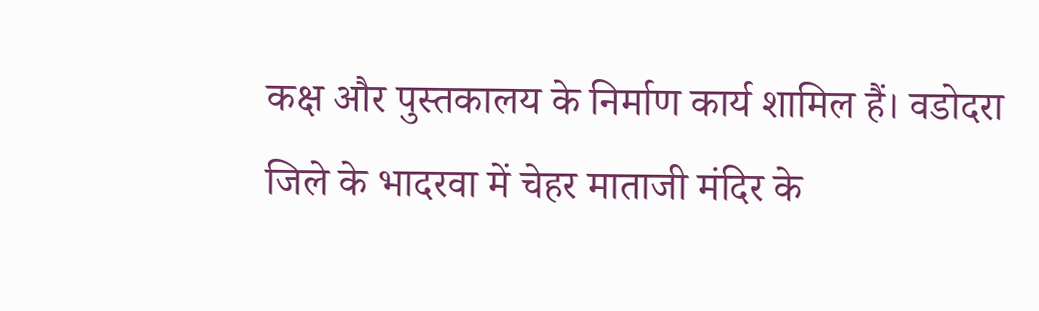कक्ष और पुस्तकालय के निर्माण कार्य शामिल हैं। वडोदरा जिले के भादरवा में चेहर माताजी मंदिर के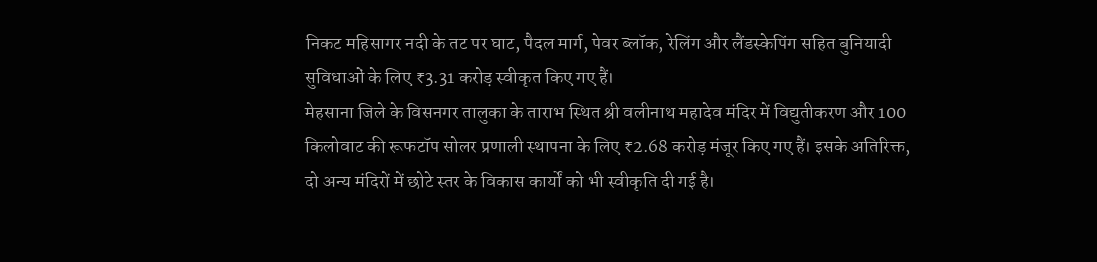निकट महिसागर नदी के तट पर घाट, पैदल मार्ग, पेवर ब्लॉक, रेलिंग और लैंडस्केपिंग सहित बुनियादी सुविधाओं के लिए ₹3.31 करोड़ स्वीकृत किए गए हैं।
मेहसाना जिले के विसनगर तालुका के ताराभ स्थित श्री वलीनाथ महादेव मंदिर में विद्युतीकरण और 100 किलोवाट की रूफटॉप सोलर प्रणाली स्थापना के लिए ₹2.68 करोड़ मंजूर किए गए हैं। इसके अतिरिक्त, दो अन्य मंदिरों में छोटे स्तर के विकास कार्यों को भी स्वीकृति दी गई है।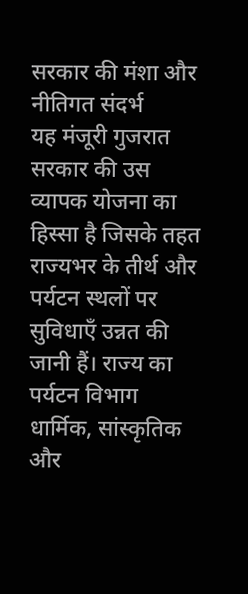सरकार की मंशा और नीतिगत संदर्भ
यह मंजूरी गुजरात सरकार की उस व्यापक योजना का हिस्सा है जिसके तहत राज्यभर के तीर्थ और पर्यटन स्थलों पर सुविधाएँ उन्नत की जानी हैं। राज्य का पर्यटन विभाग धार्मिक, सांस्कृतिक और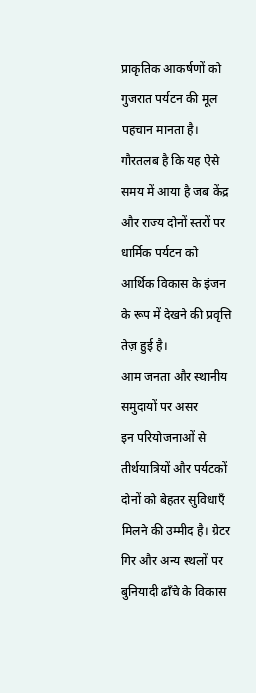प्राकृतिक आकर्षणों को गुजरात पर्यटन की मूल पहचान मानता है। गौरतलब है कि यह ऐसे समय में आया है जब केंद्र और राज्य दोनों स्तरों पर धार्मिक पर्यटन को आर्थिक विकास के इंजन के रूप में देखने की प्रवृत्ति तेज़ हुई है।
आम जनता और स्थानीय समुदायों पर असर
इन परियोजनाओं से तीर्थयात्रियों और पर्यटकों दोनों को बेहतर सुविधाएँ मिलने की उम्मीद है। ग्रेटर गिर और अन्य स्थलों पर बुनियादी ढाँचे के विकास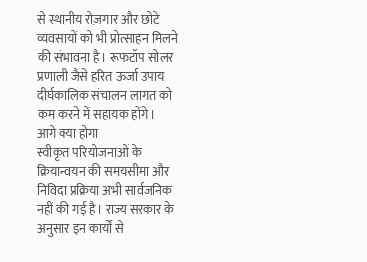से स्थानीय रोज़गार और छोटे व्यवसायों को भी प्रोत्साहन मिलने की संभावना है। रूफटॉप सोलर प्रणाली जैसे हरित ऊर्जा उपाय दीर्घकालिक संचालन लागत को कम करने में सहायक होंगे।
आगे क्या होगा
स्वीकृत परियोजनाओं के क्रियान्वयन की समयसीमा और निविदा प्रक्रिया अभी सार्वजनिक नहीं की गई है। राज्य सरकार के अनुसार इन कार्यों से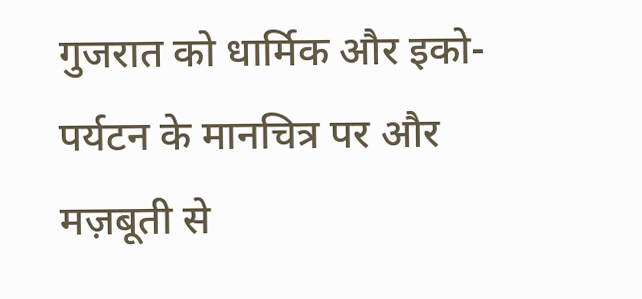गुजरात को धार्मिक और इको-पर्यटन के मानचित्र पर और मज़बूती से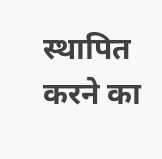स्थापित करने का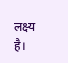लक्ष्य है।